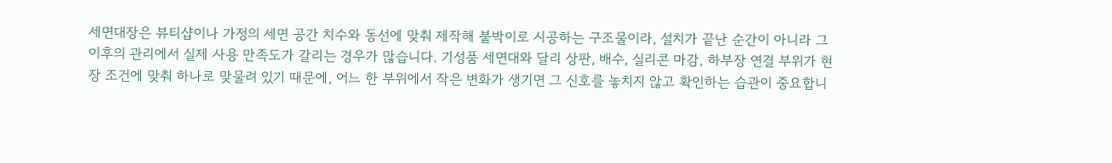세면대장은 뷰티샵이나 가정의 세면 공간 치수와 동선에 맞춰 제작해 붙박이로 시공하는 구조물이라, 설치가 끝난 순간이 아니라 그 이후의 관리에서 실제 사용 만족도가 갈리는 경우가 많습니다. 기성품 세면대와 달리 상판, 배수, 실리콘 마감, 하부장 연결 부위가 현장 조건에 맞춰 하나로 맞물려 있기 때문에, 어느 한 부위에서 작은 변화가 생기면 그 신호를 놓치지 않고 확인하는 습관이 중요합니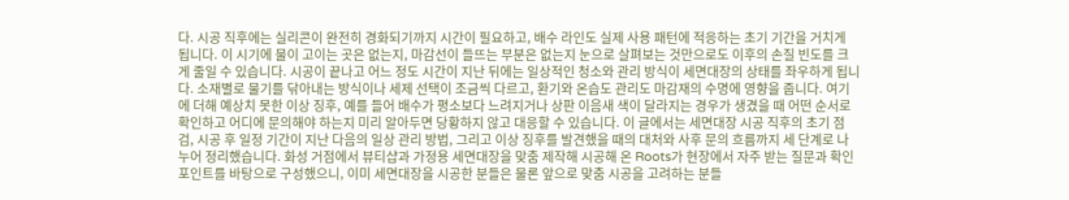다. 시공 직후에는 실리콘이 완전히 경화되기까지 시간이 필요하고, 배수 라인도 실제 사용 패턴에 적응하는 초기 기간을 거치게 됩니다. 이 시기에 물이 고이는 곳은 없는지, 마감선이 들뜨는 부분은 없는지 눈으로 살펴보는 것만으로도 이후의 손질 빈도를 크게 줄일 수 있습니다. 시공이 끝나고 어느 정도 시간이 지난 뒤에는 일상적인 청소와 관리 방식이 세면대장의 상태를 좌우하게 됩니다. 소재별로 물기를 닦아내는 방식이나 세제 선택이 조금씩 다르고, 환기와 온습도 관리도 마감재의 수명에 영향을 줍니다. 여기에 더해 예상치 못한 이상 징후, 예를 들어 배수가 평소보다 느려지거나 상판 이음새 색이 달라지는 경우가 생겼을 때 어떤 순서로 확인하고 어디에 문의해야 하는지 미리 알아두면 당황하지 않고 대응할 수 있습니다. 이 글에서는 세면대장 시공 직후의 초기 점검, 시공 후 일정 기간이 지난 다음의 일상 관리 방법, 그리고 이상 징후를 발견했을 때의 대처와 사후 문의 흐름까지 세 단계로 나누어 정리했습니다. 화성 거점에서 뷰티샵과 가정용 세면대장을 맞춤 제작해 시공해 온 Roots가 현장에서 자주 받는 질문과 확인 포인트를 바탕으로 구성했으니, 이미 세면대장을 시공한 분들은 물론 앞으로 맞춤 시공을 고려하는 분들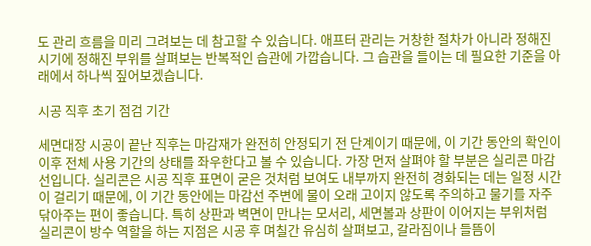도 관리 흐름을 미리 그려보는 데 참고할 수 있습니다. 애프터 관리는 거창한 절차가 아니라 정해진 시기에 정해진 부위를 살펴보는 반복적인 습관에 가깝습니다. 그 습관을 들이는 데 필요한 기준을 아래에서 하나씩 짚어보겠습니다.

시공 직후 초기 점검 기간

세면대장 시공이 끝난 직후는 마감재가 완전히 안정되기 전 단계이기 때문에, 이 기간 동안의 확인이 이후 전체 사용 기간의 상태를 좌우한다고 볼 수 있습니다. 가장 먼저 살펴야 할 부분은 실리콘 마감선입니다. 실리콘은 시공 직후 표면이 굳은 것처럼 보여도 내부까지 완전히 경화되는 데는 일정 시간이 걸리기 때문에, 이 기간 동안에는 마감선 주변에 물이 오래 고이지 않도록 주의하고 물기를 자주 닦아주는 편이 좋습니다. 특히 상판과 벽면이 만나는 모서리, 세면볼과 상판이 이어지는 부위처럼 실리콘이 방수 역할을 하는 지점은 시공 후 며칠간 유심히 살펴보고, 갈라짐이나 들뜸이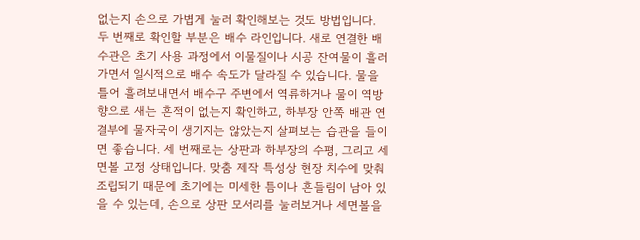없는지 손으로 가볍게 눌러 확인해보는 것도 방법입니다. 두 번째로 확인할 부분은 배수 라인입니다. 새로 연결한 배수관은 초기 사용 과정에서 이물질이나 시공 잔여물이 흘러가면서 일시적으로 배수 속도가 달라질 수 있습니다. 물을 틀어 흘려보내면서 배수구 주변에서 역류하거나 물이 역방향으로 새는 흔적이 없는지 확인하고, 하부장 안쪽 배관 연결부에 물자국이 생기지는 않았는지 살펴보는 습관을 들이면 좋습니다. 세 번째로는 상판과 하부장의 수평, 그리고 세면볼 고정 상태입니다. 맞춤 제작 특성상 현장 치수에 맞춰 조립되기 때문에 초기에는 미세한 틈이나 흔들림이 남아 있을 수 있는데, 손으로 상판 모서리를 눌러보거나 세면볼을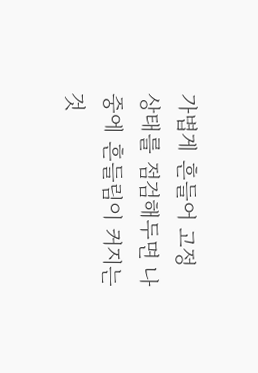가볍게 흔들어 고정 상태를 점검해두면 나중에 흔들림이 커지는 것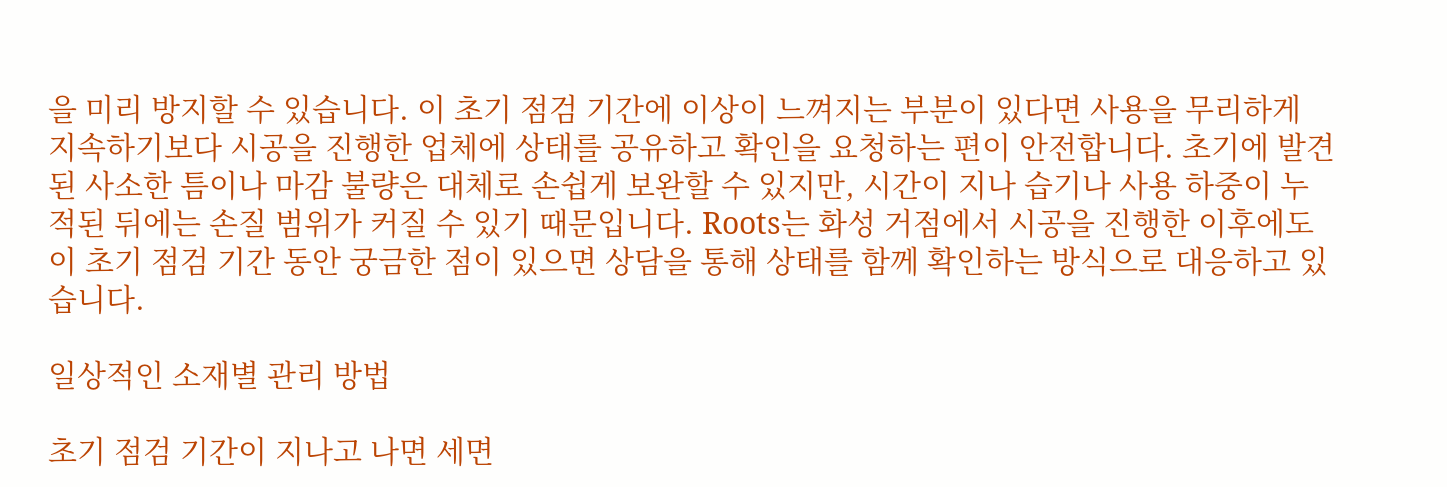을 미리 방지할 수 있습니다. 이 초기 점검 기간에 이상이 느껴지는 부분이 있다면 사용을 무리하게 지속하기보다 시공을 진행한 업체에 상태를 공유하고 확인을 요청하는 편이 안전합니다. 초기에 발견된 사소한 틈이나 마감 불량은 대체로 손쉽게 보완할 수 있지만, 시간이 지나 습기나 사용 하중이 누적된 뒤에는 손질 범위가 커질 수 있기 때문입니다. Roots는 화성 거점에서 시공을 진행한 이후에도 이 초기 점검 기간 동안 궁금한 점이 있으면 상담을 통해 상태를 함께 확인하는 방식으로 대응하고 있습니다.

일상적인 소재별 관리 방법

초기 점검 기간이 지나고 나면 세면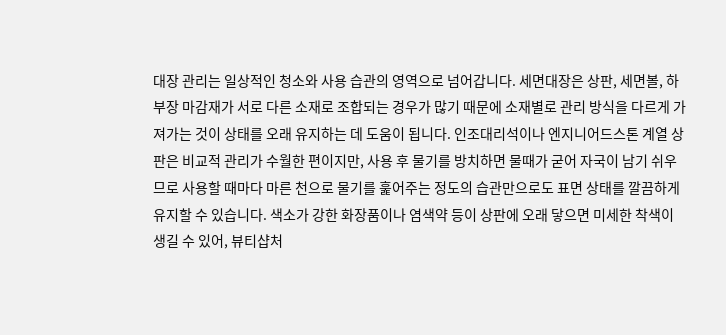대장 관리는 일상적인 청소와 사용 습관의 영역으로 넘어갑니다. 세면대장은 상판, 세면볼, 하부장 마감재가 서로 다른 소재로 조합되는 경우가 많기 때문에 소재별로 관리 방식을 다르게 가져가는 것이 상태를 오래 유지하는 데 도움이 됩니다. 인조대리석이나 엔지니어드스톤 계열 상판은 비교적 관리가 수월한 편이지만, 사용 후 물기를 방치하면 물때가 굳어 자국이 남기 쉬우므로 사용할 때마다 마른 천으로 물기를 훑어주는 정도의 습관만으로도 표면 상태를 깔끔하게 유지할 수 있습니다. 색소가 강한 화장품이나 염색약 등이 상판에 오래 닿으면 미세한 착색이 생길 수 있어, 뷰티샵처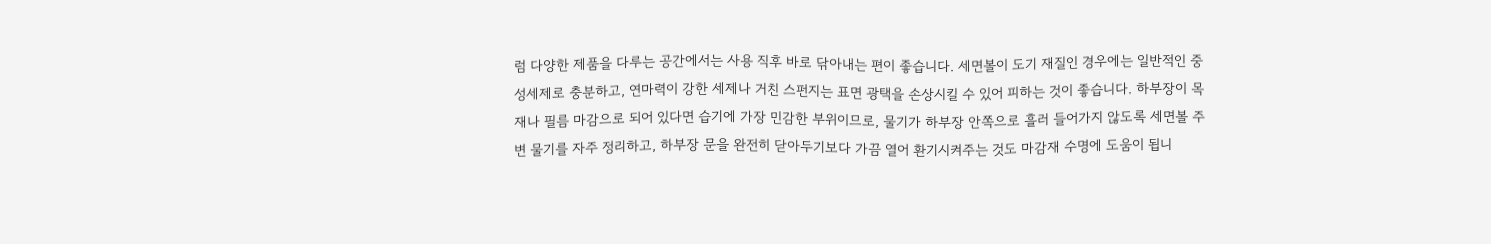럼 다양한 제품을 다루는 공간에서는 사용 직후 바로 닦아내는 편이 좋습니다. 세면볼이 도기 재질인 경우에는 일반적인 중성세제로 충분하고, 연마력이 강한 세제나 거친 스펀지는 표면 광택을 손상시킬 수 있어 피하는 것이 좋습니다. 하부장이 목재나 필름 마감으로 되어 있다면 습기에 가장 민감한 부위이므로, 물기가 하부장 안쪽으로 흘러 들어가지 않도록 세면볼 주변 물기를 자주 정리하고, 하부장 문을 완전히 닫아두기보다 가끔 열어 환기시켜주는 것도 마감재 수명에 도움이 됩니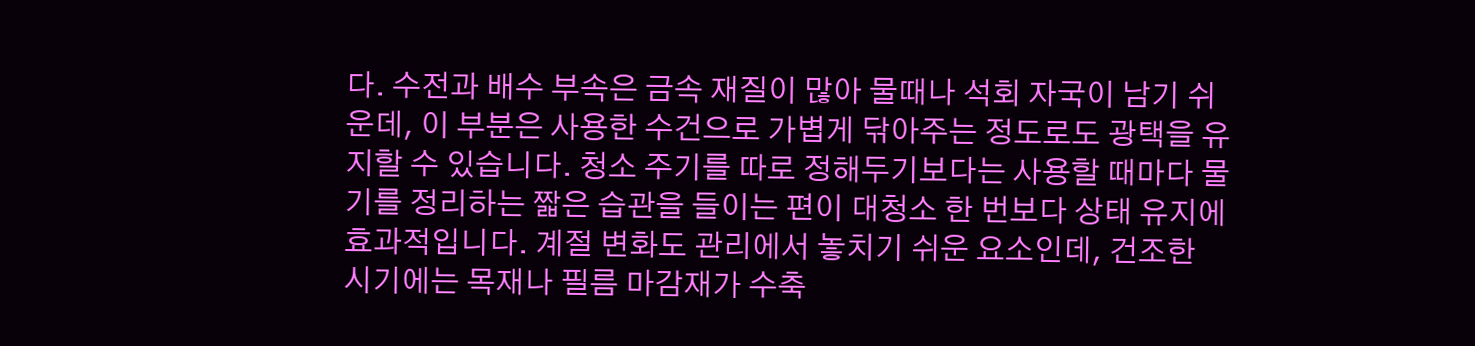다. 수전과 배수 부속은 금속 재질이 많아 물때나 석회 자국이 남기 쉬운데, 이 부분은 사용한 수건으로 가볍게 닦아주는 정도로도 광택을 유지할 수 있습니다. 청소 주기를 따로 정해두기보다는 사용할 때마다 물기를 정리하는 짧은 습관을 들이는 편이 대청소 한 번보다 상태 유지에 효과적입니다. 계절 변화도 관리에서 놓치기 쉬운 요소인데, 건조한 시기에는 목재나 필름 마감재가 수축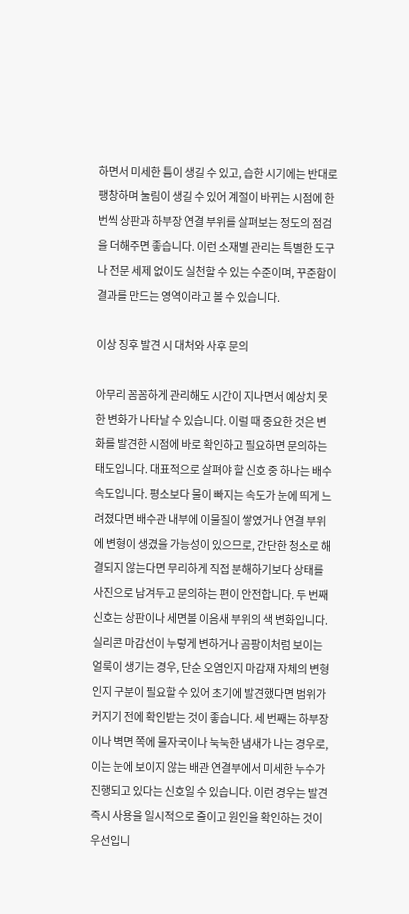하면서 미세한 틈이 생길 수 있고, 습한 시기에는 반대로 팽창하며 눌림이 생길 수 있어 계절이 바뀌는 시점에 한 번씩 상판과 하부장 연결 부위를 살펴보는 정도의 점검을 더해주면 좋습니다. 이런 소재별 관리는 특별한 도구나 전문 세제 없이도 실천할 수 있는 수준이며, 꾸준함이 결과를 만드는 영역이라고 볼 수 있습니다.

이상 징후 발견 시 대처와 사후 문의

아무리 꼼꼼하게 관리해도 시간이 지나면서 예상치 못한 변화가 나타날 수 있습니다. 이럴 때 중요한 것은 변화를 발견한 시점에 바로 확인하고 필요하면 문의하는 태도입니다. 대표적으로 살펴야 할 신호 중 하나는 배수 속도입니다. 평소보다 물이 빠지는 속도가 눈에 띄게 느려졌다면 배수관 내부에 이물질이 쌓였거나 연결 부위에 변형이 생겼을 가능성이 있으므로, 간단한 청소로 해결되지 않는다면 무리하게 직접 분해하기보다 상태를 사진으로 남겨두고 문의하는 편이 안전합니다. 두 번째 신호는 상판이나 세면볼 이음새 부위의 색 변화입니다. 실리콘 마감선이 누렇게 변하거나 곰팡이처럼 보이는 얼룩이 생기는 경우, 단순 오염인지 마감재 자체의 변형인지 구분이 필요할 수 있어 초기에 발견했다면 범위가 커지기 전에 확인받는 것이 좋습니다. 세 번째는 하부장이나 벽면 쪽에 물자국이나 눅눅한 냄새가 나는 경우로, 이는 눈에 보이지 않는 배관 연결부에서 미세한 누수가 진행되고 있다는 신호일 수 있습니다. 이런 경우는 발견 즉시 사용을 일시적으로 줄이고 원인을 확인하는 것이 우선입니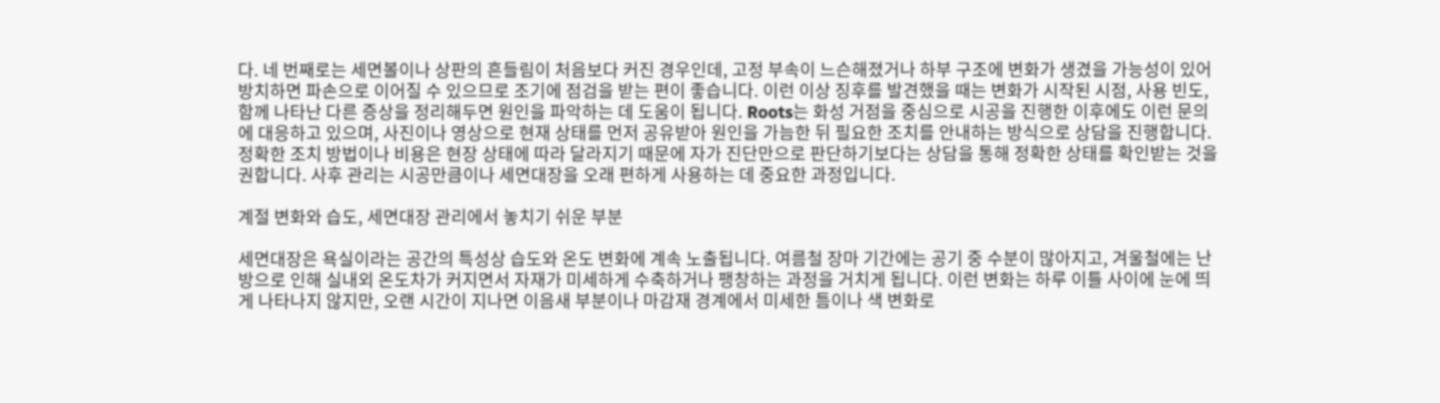다. 네 번째로는 세면볼이나 상판의 흔들림이 처음보다 커진 경우인데, 고정 부속이 느슨해졌거나 하부 구조에 변화가 생겼을 가능성이 있어 방치하면 파손으로 이어질 수 있으므로 조기에 점검을 받는 편이 좋습니다. 이런 이상 징후를 발견했을 때는 변화가 시작된 시점, 사용 빈도, 함께 나타난 다른 증상을 정리해두면 원인을 파악하는 데 도움이 됩니다. Roots는 화성 거점을 중심으로 시공을 진행한 이후에도 이런 문의에 대응하고 있으며, 사진이나 영상으로 현재 상태를 먼저 공유받아 원인을 가늠한 뒤 필요한 조치를 안내하는 방식으로 상담을 진행합니다. 정확한 조치 방법이나 비용은 현장 상태에 따라 달라지기 때문에 자가 진단만으로 판단하기보다는 상담을 통해 정확한 상태를 확인받는 것을 권합니다. 사후 관리는 시공만큼이나 세면대장을 오래 편하게 사용하는 데 중요한 과정입니다.

계절 변화와 습도, 세면대장 관리에서 놓치기 쉬운 부분

세면대장은 욕실이라는 공간의 특성상 습도와 온도 변화에 계속 노출됩니다. 여름철 장마 기간에는 공기 중 수분이 많아지고, 겨울철에는 난방으로 인해 실내외 온도차가 커지면서 자재가 미세하게 수축하거나 팽창하는 과정을 거치게 됩니다. 이런 변화는 하루 이틀 사이에 눈에 띄게 나타나지 않지만, 오랜 시간이 지나면 이음새 부분이나 마감재 경계에서 미세한 틈이나 색 변화로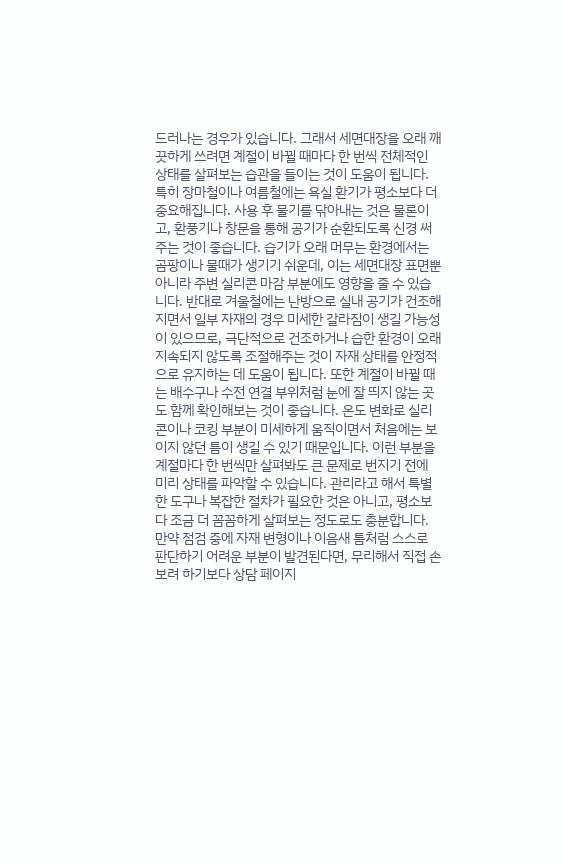드러나는 경우가 있습니다. 그래서 세면대장을 오래 깨끗하게 쓰려면 계절이 바뀔 때마다 한 번씩 전체적인 상태를 살펴보는 습관을 들이는 것이 도움이 됩니다. 특히 장마철이나 여름철에는 욕실 환기가 평소보다 더 중요해집니다. 사용 후 물기를 닦아내는 것은 물론이고, 환풍기나 창문을 통해 공기가 순환되도록 신경 써주는 것이 좋습니다. 습기가 오래 머무는 환경에서는 곰팡이나 물때가 생기기 쉬운데, 이는 세면대장 표면뿐 아니라 주변 실리콘 마감 부분에도 영향을 줄 수 있습니다. 반대로 겨울철에는 난방으로 실내 공기가 건조해지면서 일부 자재의 경우 미세한 갈라짐이 생길 가능성이 있으므로, 극단적으로 건조하거나 습한 환경이 오래 지속되지 않도록 조절해주는 것이 자재 상태를 안정적으로 유지하는 데 도움이 됩니다. 또한 계절이 바뀔 때는 배수구나 수전 연결 부위처럼 눈에 잘 띄지 않는 곳도 함께 확인해보는 것이 좋습니다. 온도 변화로 실리콘이나 코킹 부분이 미세하게 움직이면서 처음에는 보이지 않던 틈이 생길 수 있기 때문입니다. 이런 부분을 계절마다 한 번씩만 살펴봐도 큰 문제로 번지기 전에 미리 상태를 파악할 수 있습니다. 관리라고 해서 특별한 도구나 복잡한 절차가 필요한 것은 아니고, 평소보다 조금 더 꼼꼼하게 살펴보는 정도로도 충분합니다. 만약 점검 중에 자재 변형이나 이음새 틈처럼 스스로 판단하기 어려운 부분이 발견된다면, 무리해서 직접 손보려 하기보다 상담 페이지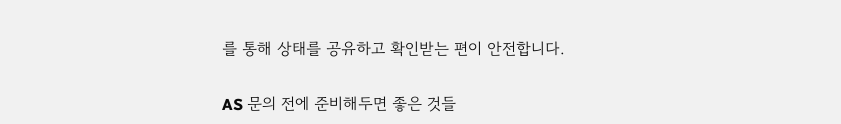를 통해 상태를 공유하고 확인받는 편이 안전합니다.

AS 문의 전에 준비해두면 좋은 것들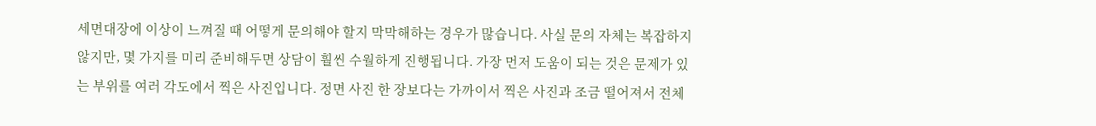세면대장에 이상이 느껴질 때 어떻게 문의해야 할지 막막해하는 경우가 많습니다. 사실 문의 자체는 복잡하지 않지만, 몇 가지를 미리 준비해두면 상담이 훨씬 수월하게 진행됩니다. 가장 먼저 도움이 되는 것은 문제가 있는 부위를 여러 각도에서 찍은 사진입니다. 정면 사진 한 장보다는 가까이서 찍은 사진과 조금 떨어져서 전체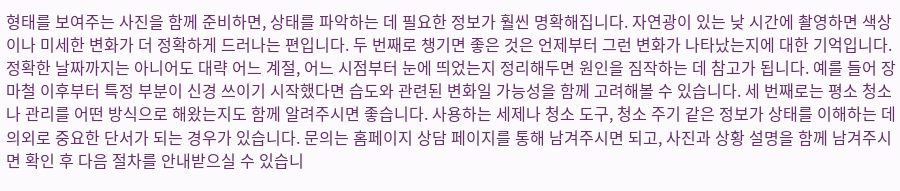형태를 보여주는 사진을 함께 준비하면, 상태를 파악하는 데 필요한 정보가 훨씬 명확해집니다. 자연광이 있는 낮 시간에 촬영하면 색상이나 미세한 변화가 더 정확하게 드러나는 편입니다. 두 번째로 챙기면 좋은 것은 언제부터 그런 변화가 나타났는지에 대한 기억입니다. 정확한 날짜까지는 아니어도 대략 어느 계절, 어느 시점부터 눈에 띄었는지 정리해두면 원인을 짐작하는 데 참고가 됩니다. 예를 들어 장마철 이후부터 특정 부분이 신경 쓰이기 시작했다면 습도와 관련된 변화일 가능성을 함께 고려해볼 수 있습니다. 세 번째로는 평소 청소나 관리를 어떤 방식으로 해왔는지도 함께 알려주시면 좋습니다. 사용하는 세제나 청소 도구, 청소 주기 같은 정보가 상태를 이해하는 데 의외로 중요한 단서가 되는 경우가 있습니다. 문의는 홈페이지 상담 페이지를 통해 남겨주시면 되고, 사진과 상황 설명을 함께 남겨주시면 확인 후 다음 절차를 안내받으실 수 있습니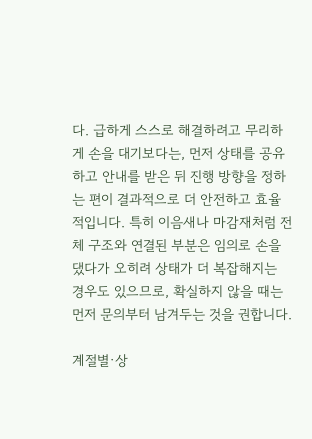다. 급하게 스스로 해결하려고 무리하게 손을 대기보다는, 먼저 상태를 공유하고 안내를 받은 뒤 진행 방향을 정하는 편이 결과적으로 더 안전하고 효율적입니다. 특히 이음새나 마감재처럼 전체 구조와 연결된 부분은 임의로 손을 댔다가 오히려 상태가 더 복잡해지는 경우도 있으므로, 확실하지 않을 때는 먼저 문의부터 남겨두는 것을 권합니다.

계절별·상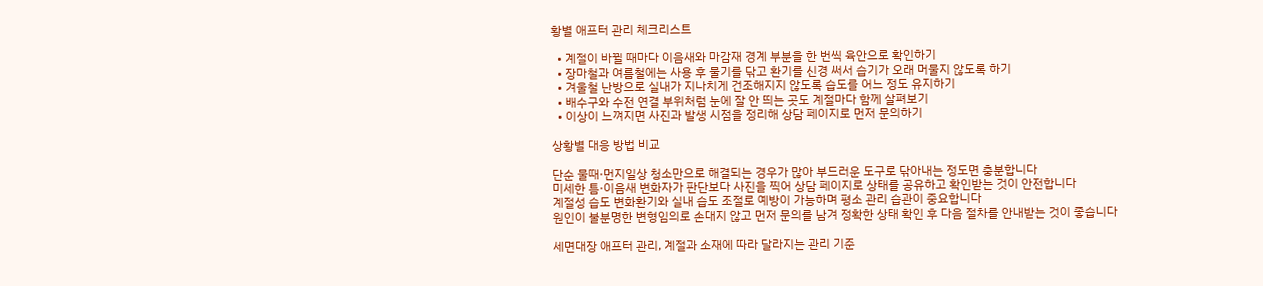황별 애프터 관리 체크리스트

  • 계절이 바뀔 때마다 이음새와 마감재 경계 부분을 한 번씩 육안으로 확인하기
  • 장마철과 여름철에는 사용 후 물기를 닦고 환기를 신경 써서 습기가 오래 머물지 않도록 하기
  • 겨울철 난방으로 실내가 지나치게 건조해지지 않도록 습도를 어느 정도 유지하기
  • 배수구와 수전 연결 부위처럼 눈에 잘 안 띄는 곳도 계절마다 함께 살펴보기
  • 이상이 느껴지면 사진과 발생 시점을 정리해 상담 페이지로 먼저 문의하기

상황별 대응 방법 비교

단순 물때·먼지일상 청소만으로 해결되는 경우가 많아 부드러운 도구로 닦아내는 정도면 충분합니다
미세한 틈·이음새 변화자가 판단보다 사진을 찍어 상담 페이지로 상태를 공유하고 확인받는 것이 안전합니다
계절성 습도 변화환기와 실내 습도 조절로 예방이 가능하며 평소 관리 습관이 중요합니다
원인이 불분명한 변형임의로 손대지 않고 먼저 문의를 남겨 정확한 상태 확인 후 다음 절차를 안내받는 것이 좋습니다

세면대장 애프터 관리, 계절과 소재에 따라 달라지는 관리 기준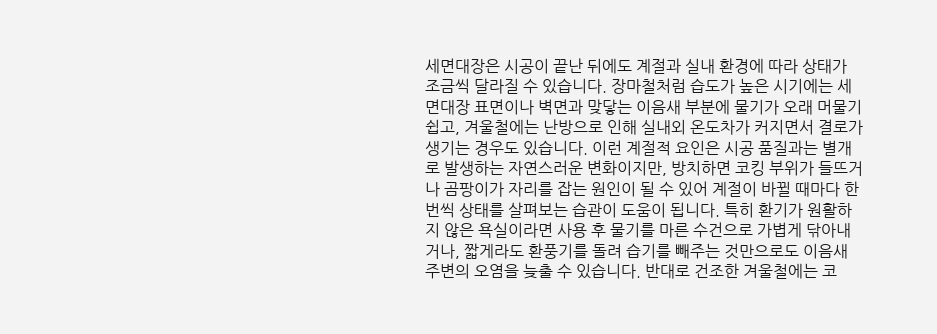세면대장은 시공이 끝난 뒤에도 계절과 실내 환경에 따라 상태가 조금씩 달라질 수 있습니다. 장마철처럼 습도가 높은 시기에는 세면대장 표면이나 벽면과 맞닿는 이음새 부분에 물기가 오래 머물기 쉽고, 겨울철에는 난방으로 인해 실내외 온도차가 커지면서 결로가 생기는 경우도 있습니다. 이런 계절적 요인은 시공 품질과는 별개로 발생하는 자연스러운 변화이지만, 방치하면 코킹 부위가 들뜨거나 곰팡이가 자리를 잡는 원인이 될 수 있어 계절이 바뀔 때마다 한 번씩 상태를 살펴보는 습관이 도움이 됩니다. 특히 환기가 원활하지 않은 욕실이라면 사용 후 물기를 마른 수건으로 가볍게 닦아내거나, 짧게라도 환풍기를 돌려 습기를 빼주는 것만으로도 이음새 주변의 오염을 늦출 수 있습니다. 반대로 건조한 겨울철에는 코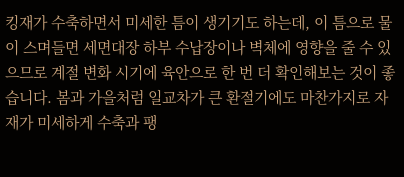킹재가 수축하면서 미세한 틈이 생기기도 하는데, 이 틈으로 물이 스며들면 세면대장 하부 수납장이나 벽체에 영향을 줄 수 있으므로 계절 변화 시기에 육안으로 한 번 더 확인해보는 것이 좋습니다. 봄과 가을처럼 일교차가 큰 환절기에도 마찬가지로 자재가 미세하게 수축과 팽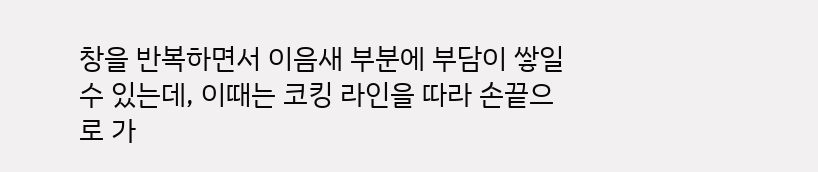창을 반복하면서 이음새 부분에 부담이 쌓일 수 있는데, 이때는 코킹 라인을 따라 손끝으로 가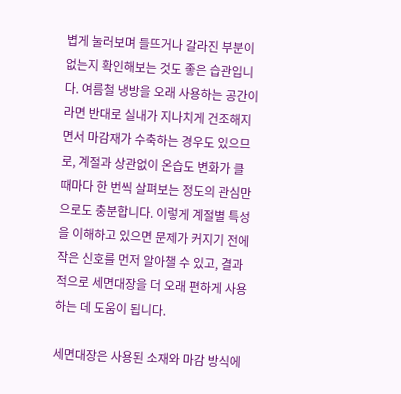볍게 눌러보며 들뜨거나 갈라진 부분이 없는지 확인해보는 것도 좋은 습관입니다. 여름철 냉방을 오래 사용하는 공간이라면 반대로 실내가 지나치게 건조해지면서 마감재가 수축하는 경우도 있으므로, 계절과 상관없이 온습도 변화가 클 때마다 한 번씩 살펴보는 정도의 관심만으로도 충분합니다. 이렇게 계절별 특성을 이해하고 있으면 문제가 커지기 전에 작은 신호를 먼저 알아챌 수 있고, 결과적으로 세면대장을 더 오래 편하게 사용하는 데 도움이 됩니다.

세면대장은 사용된 소재와 마감 방식에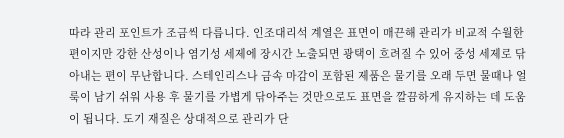따라 관리 포인트가 조금씩 다릅니다. 인조대리석 계열은 표면이 매끈해 관리가 비교적 수월한 편이지만 강한 산성이나 염기성 세제에 장시간 노출되면 광택이 흐려질 수 있어 중성 세제로 닦아내는 편이 무난합니다. 스테인리스나 금속 마감이 포함된 제품은 물기를 오래 두면 물때나 얼룩이 남기 쉬워 사용 후 물기를 가볍게 닦아주는 것만으로도 표면을 깔끔하게 유지하는 데 도움이 됩니다. 도기 재질은 상대적으로 관리가 단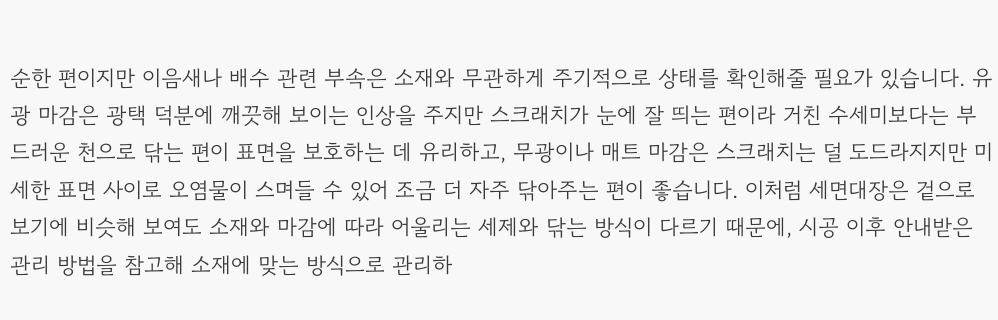순한 편이지만 이음새나 배수 관련 부속은 소재와 무관하게 주기적으로 상태를 확인해줄 필요가 있습니다. 유광 마감은 광택 덕분에 깨끗해 보이는 인상을 주지만 스크래치가 눈에 잘 띄는 편이라 거친 수세미보다는 부드러운 천으로 닦는 편이 표면을 보호하는 데 유리하고, 무광이나 매트 마감은 스크래치는 덜 도드라지지만 미세한 표면 사이로 오염물이 스며들 수 있어 조금 더 자주 닦아주는 편이 좋습니다. 이처럼 세면대장은 겉으로 보기에 비슷해 보여도 소재와 마감에 따라 어울리는 세제와 닦는 방식이 다르기 때문에, 시공 이후 안내받은 관리 방법을 참고해 소재에 맞는 방식으로 관리하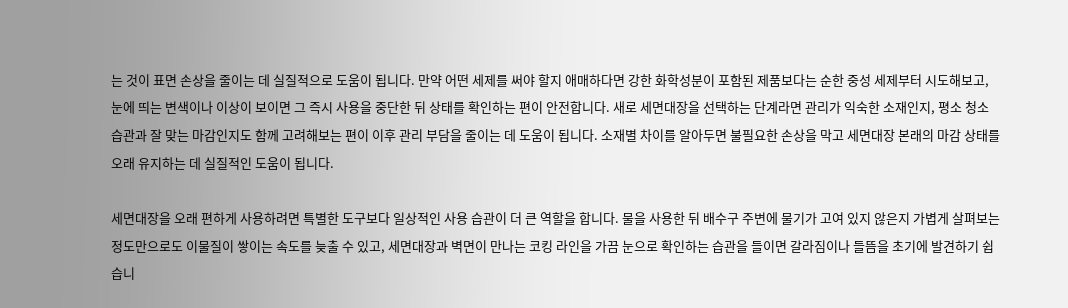는 것이 표면 손상을 줄이는 데 실질적으로 도움이 됩니다. 만약 어떤 세제를 써야 할지 애매하다면 강한 화학성분이 포함된 제품보다는 순한 중성 세제부터 시도해보고, 눈에 띄는 변색이나 이상이 보이면 그 즉시 사용을 중단한 뒤 상태를 확인하는 편이 안전합니다. 새로 세면대장을 선택하는 단계라면 관리가 익숙한 소재인지, 평소 청소 습관과 잘 맞는 마감인지도 함께 고려해보는 편이 이후 관리 부담을 줄이는 데 도움이 됩니다. 소재별 차이를 알아두면 불필요한 손상을 막고 세면대장 본래의 마감 상태를 오래 유지하는 데 실질적인 도움이 됩니다.

세면대장을 오래 편하게 사용하려면 특별한 도구보다 일상적인 사용 습관이 더 큰 역할을 합니다. 물을 사용한 뒤 배수구 주변에 물기가 고여 있지 않은지 가볍게 살펴보는 정도만으로도 이물질이 쌓이는 속도를 늦출 수 있고, 세면대장과 벽면이 만나는 코킹 라인을 가끔 눈으로 확인하는 습관을 들이면 갈라짐이나 들뜸을 초기에 발견하기 쉽습니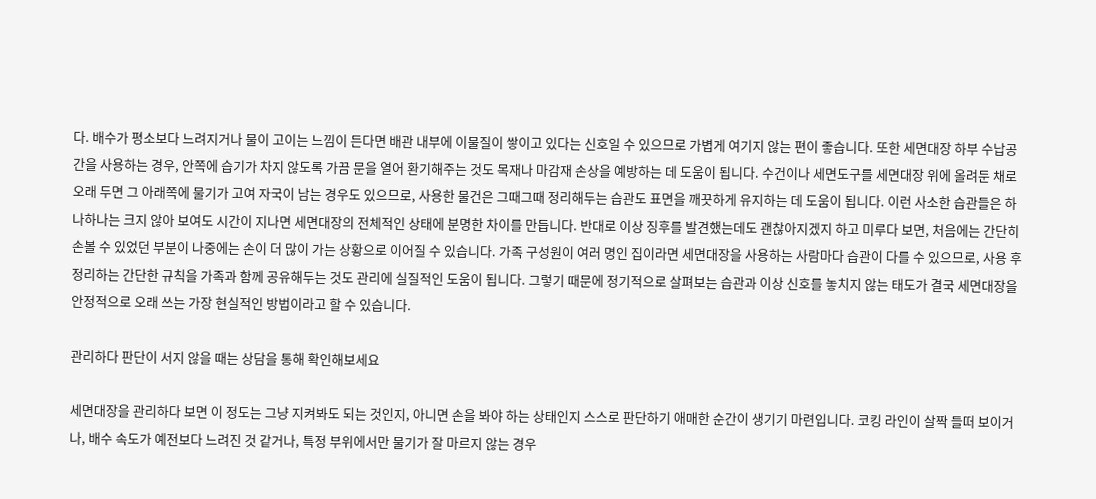다. 배수가 평소보다 느려지거나 물이 고이는 느낌이 든다면 배관 내부에 이물질이 쌓이고 있다는 신호일 수 있으므로 가볍게 여기지 않는 편이 좋습니다. 또한 세면대장 하부 수납공간을 사용하는 경우, 안쪽에 습기가 차지 않도록 가끔 문을 열어 환기해주는 것도 목재나 마감재 손상을 예방하는 데 도움이 됩니다. 수건이나 세면도구를 세면대장 위에 올려둔 채로 오래 두면 그 아래쪽에 물기가 고여 자국이 남는 경우도 있으므로, 사용한 물건은 그때그때 정리해두는 습관도 표면을 깨끗하게 유지하는 데 도움이 됩니다. 이런 사소한 습관들은 하나하나는 크지 않아 보여도 시간이 지나면 세면대장의 전체적인 상태에 분명한 차이를 만듭니다. 반대로 이상 징후를 발견했는데도 괜찮아지겠지 하고 미루다 보면, 처음에는 간단히 손볼 수 있었던 부분이 나중에는 손이 더 많이 가는 상황으로 이어질 수 있습니다. 가족 구성원이 여러 명인 집이라면 세면대장을 사용하는 사람마다 습관이 다를 수 있으므로, 사용 후 정리하는 간단한 규칙을 가족과 함께 공유해두는 것도 관리에 실질적인 도움이 됩니다. 그렇기 때문에 정기적으로 살펴보는 습관과 이상 신호를 놓치지 않는 태도가 결국 세면대장을 안정적으로 오래 쓰는 가장 현실적인 방법이라고 할 수 있습니다.

관리하다 판단이 서지 않을 때는 상담을 통해 확인해보세요

세면대장을 관리하다 보면 이 정도는 그냥 지켜봐도 되는 것인지, 아니면 손을 봐야 하는 상태인지 스스로 판단하기 애매한 순간이 생기기 마련입니다. 코킹 라인이 살짝 들떠 보이거나, 배수 속도가 예전보다 느려진 것 같거나, 특정 부위에서만 물기가 잘 마르지 않는 경우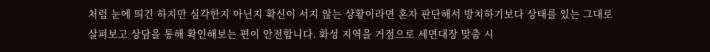처럼 눈에 띄긴 하지만 심각한지 아닌지 확신이 서지 않는 상황이라면 혼자 판단해서 방치하기보다 상태를 있는 그대로 살펴보고 상담을 통해 확인해보는 편이 안전합니다. 화성 지역을 거점으로 세면대장 맞춤 시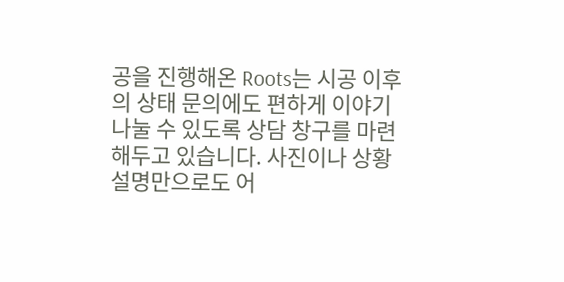공을 진행해온 Roots는 시공 이후의 상태 문의에도 편하게 이야기 나눌 수 있도록 상담 창구를 마련해두고 있습니다. 사진이나 상황 설명만으로도 어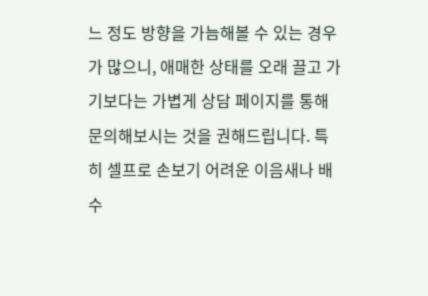느 정도 방향을 가늠해볼 수 있는 경우가 많으니, 애매한 상태를 오래 끌고 가기보다는 가볍게 상담 페이지를 통해 문의해보시는 것을 권해드립니다. 특히 셀프로 손보기 어려운 이음새나 배수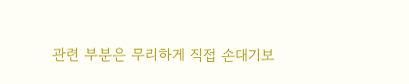관련 부분은 무리하게 직접 손대기보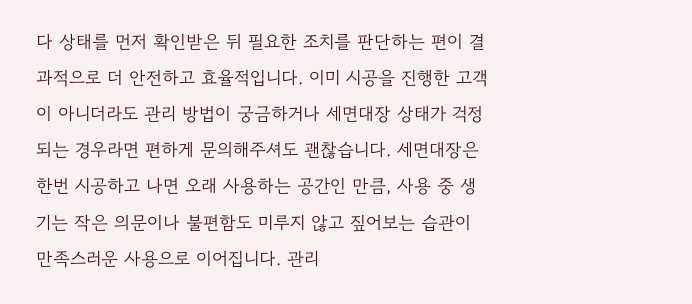다 상태를 먼저 확인받은 뒤 필요한 조치를 판단하는 편이 결과적으로 더 안전하고 효율적입니다. 이미 시공을 진행한 고객이 아니더라도 관리 방법이 궁금하거나 세면대장 상태가 걱정되는 경우라면 편하게 문의해주셔도 괜찮습니다. 세면대장은 한번 시공하고 나면 오래 사용하는 공간인 만큼, 사용 중 생기는 작은 의문이나 불편함도 미루지 않고 짚어보는 습관이 만족스러운 사용으로 이어집니다. 관리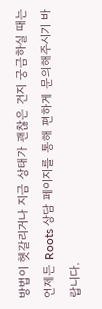방법이 헷갈리거나 지금 상태가 괜찮은 건지 궁금하실 때는 언제든 Roots 상담 페이지를 통해 편하게 문의해주시기 바랍니다.